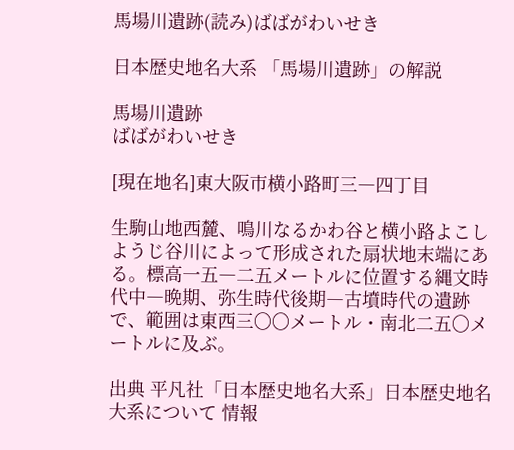馬場川遺跡(読み)ばばがわいせき

日本歴史地名大系 「馬場川遺跡」の解説

馬場川遺跡
ばばがわいせき

[現在地名]東大阪市横小路町三―四丁目

生駒山地西麓、鳴川なるかわ谷と横小路よこしようじ谷川によって形成された扇状地末端にある。標高一五―二五メートルに位置する縄文時代中―晩期、弥生時代後期―古墳時代の遺跡で、範囲は東西三〇〇メートル・南北二五〇メートルに及ぶ。

出典 平凡社「日本歴史地名大系」日本歴史地名大系について 情報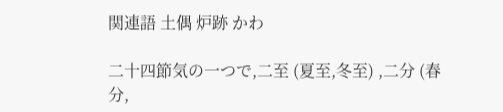関連語 土偶 炉跡 かわ

二十四節気の一つで,二至 (夏至,冬至) ,二分 (春分,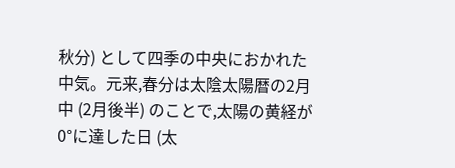秋分) として四季の中央におかれた中気。元来,春分は太陰太陽暦の2月中 (2月後半) のことで,太陽の黄経が0°に達した日 (太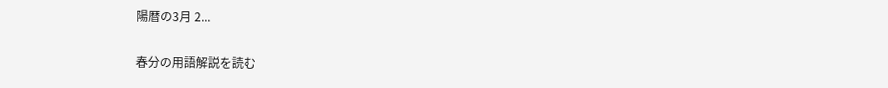陽暦の3月 2...

春分の用語解説を読む